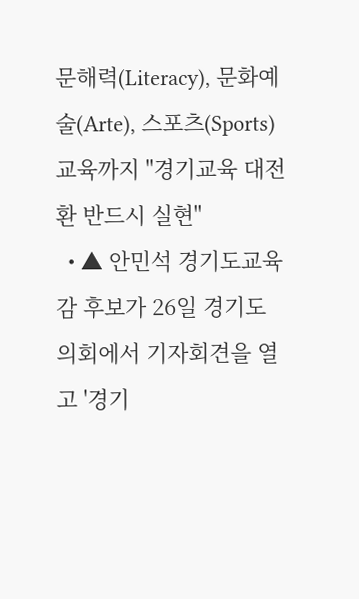문해력(Literacy), 문화예술(Arte), 스포츠(Sports) 교육까지 "경기교육 대전환 반드시 실현"
  • ▲ 안민석 경기도교육감 후보가 26일 경기도의회에서 기자회견을 열고 '경기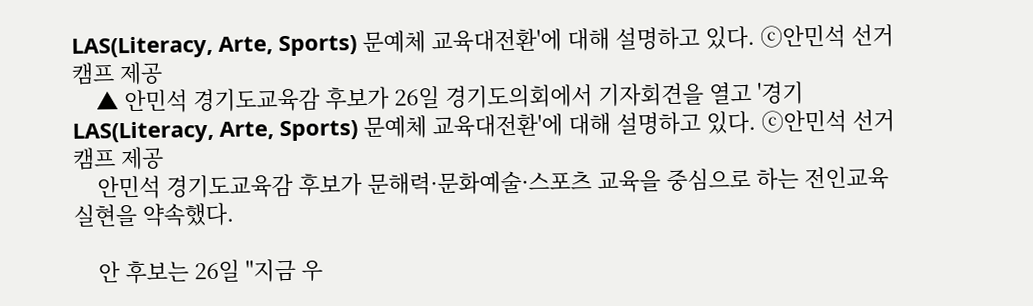LAS(Literacy, Arte, Sports) 문예체 교육대전환'에 대해 설명하고 있다. ⓒ안민석 선거캠프 제공
    ▲ 안민석 경기도교육감 후보가 26일 경기도의회에서 기자회견을 열고 '경기 LAS(Literacy, Arte, Sports) 문예체 교육대전환'에 대해 설명하고 있다. ⓒ안민석 선거캠프 제공
    안민석 경기도교육감 후보가 문해력·문화예술·스포츠 교육을 중심으로 하는 전인교육 실현을 약속했다.

    안 후보는 26일 "지금 우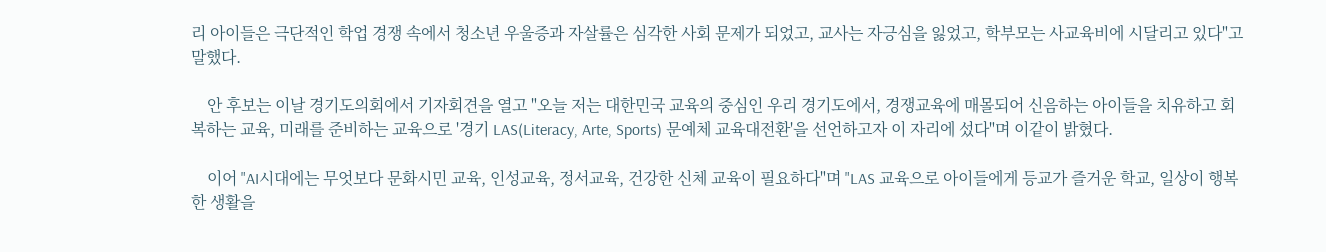리 아이들은 극단적인 학업 경쟁 속에서 청소년 우울증과 자살률은 심각한 사회 문제가 되었고, 교사는 자긍심을 잃었고, 학부모는 사교육비에 시달리고 있다"고 말했다.

    안 후보는 이날 경기도의회에서 기자회견을 열고 "오늘 저는 대한민국 교육의 중심인 우리 경기도에서, 경쟁교육에 매몰되어 신음하는 아이들을 치유하고 회복하는 교육, 미래를 준비하는 교육으로 '경기 LAS(Literacy, Arte, Sports) 문예체 교육대전환'을 선언하고자 이 자리에 섰다"며 이같이 밝혔다.

    이어 "AI시대에는 무엇보다 문화시민 교육, 인성교육, 정서교육, 건강한 신체 교육이 필요하다"며 "LAS 교육으로 아이들에게 등교가 즐거운 학교, 일상이 행복한 생활을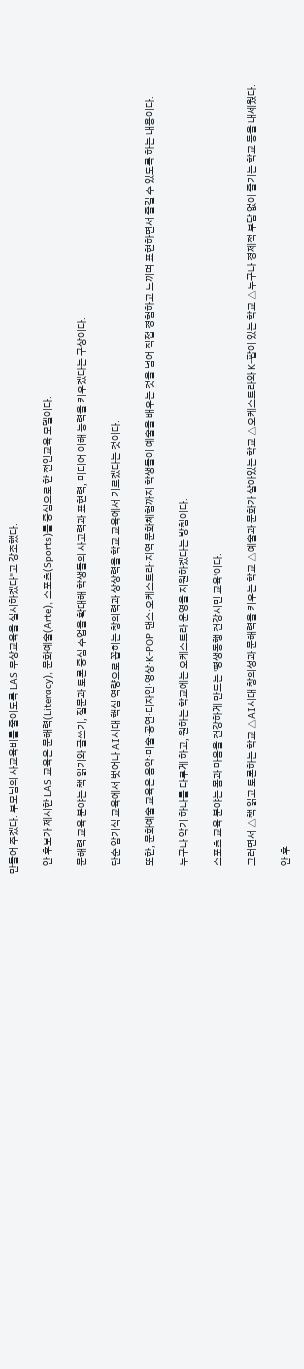만들어 주겠다. 부모님의 사교육비를 줄이도록 LAS 무상교육을 실시하겠다"고 강조했다.

    안 후보가 제시한 LAS 교육은 문해력(Literacy), 문화예술(Arte), 스포츠(Sports)를 중심으로 한 전인교육 모델이다.

    문해력 교육 분야는 책 읽기와 글쓰기, 질문과 토론 중심 수업을 확대해 학생들의 사고력과 표현력, 미디어 이해 능력을 키우겠다는 구상이다.

    단순 암기식 교육에서 벗어나 AI시대 핵심 역량으로 꼽히는 창의력과 상상력을 학교 교육에서 기르겠다는 것이다.

    또한, 문화예술 교육은 음악·미술·공연·디자인·영상·K-POP 댄스·오케스트라·지역 문화체험까지 학생들이 예술을 배우는 것을 넘어 직접 경험하고 느끼며 표현하면서 즐길 수 있도록 하는 내용이다.

    누구나 악기 하나를 다루게 하고, 원하는 학교에는 오케스트라 운영을 지원하겠다는 방침이다.

    스포츠 교육 분야는 몸과 마음을 건강하게 만드는 '평생동행 건강시민 교육'이다.

    그러면서 △책 읽고 토론하는 학교 △AI시대 창의성과 문해력을 키우는 학교 △예술과 문화가 살아있는 학교 △오케스트라와 K-팝이 있는 학교 △누구나 경제적 부담 없이 즐기는 학교 등을 내세웠다.

    안 후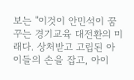보는 "이것이 안민석이 꿈꾸는 경기교육 대전환의 미래다. 상처받고 고립된 아이들의 손을 잡고, 아이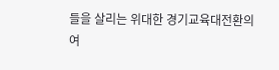들을 살리는 위대한 경기교육대전환의 여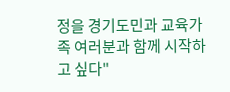정을 경기도민과 교육가족 여러분과 함께 시작하고 싶다"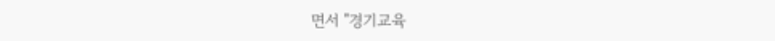면서 "경기교육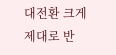대전환 크게 제대로 반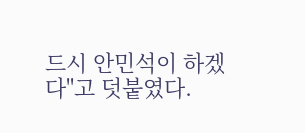드시 안민석이 하겠다"고 덧붙였다.